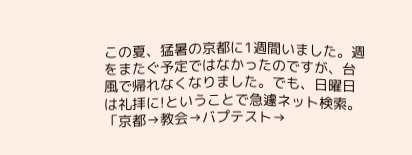この夏、猛暑の京都に1週間いました。週をまたぐ予定ではなかったのですが、台風で帰れなくなりました。でも、日曜日は礼拝に!ということで急遽ネット検索。「京都→教会→バプテスト→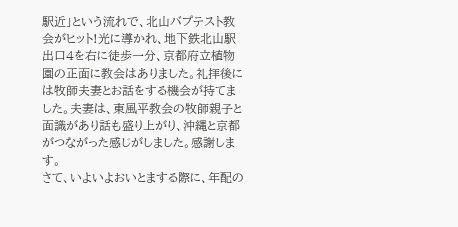駅近」という流れで、北山バプテスト教会がヒット!光に導かれ、地下鉄北山駅出口4を右に徒歩一分、京都府立植物園の正面に教会はありました。礼拝後には牧師夫妻とお話をする機会が持てました。夫妻は、東風平教会の牧師親子と面識があり話も盛り上がり、沖縄と京都がつながった感じがしました。感謝します。
さて、いよいよおいとまする際に、年配の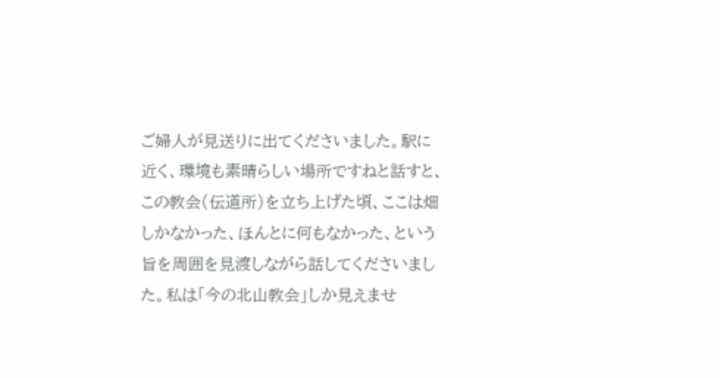ご婦人が見送りに出てくださいました。駅に近く、環境も素晴らしい場所ですねと話すと、この教会(伝道所)を立ち上げた頃、ここは畑しかなかった、ほんとに何もなかった、という旨を周囲を見渡しながら話してくださいました。私は「今の北山教会」しか見えませ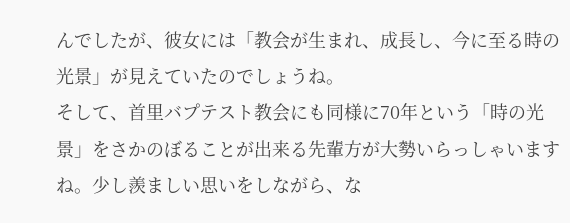んでしたが、彼女には「教会が生まれ、成長し、今に至る時の光景」が見えていたのでしょうね。
そして、首里バプテスト教会にも同様に70年という「時の光景」をさかのぼることが出来る先輩方が大勢いらっしゃいますね。少し羨ましい思いをしながら、な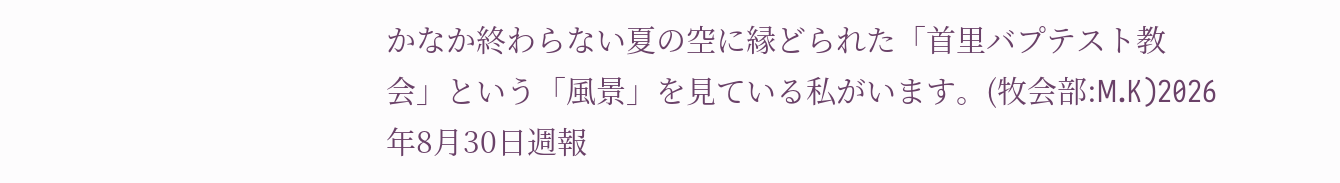かなか終わらない夏の空に縁どられた「首里バプテスト教会」という「風景」を見ている私がいます。(牧会部:M.K)2026年8月30日週報